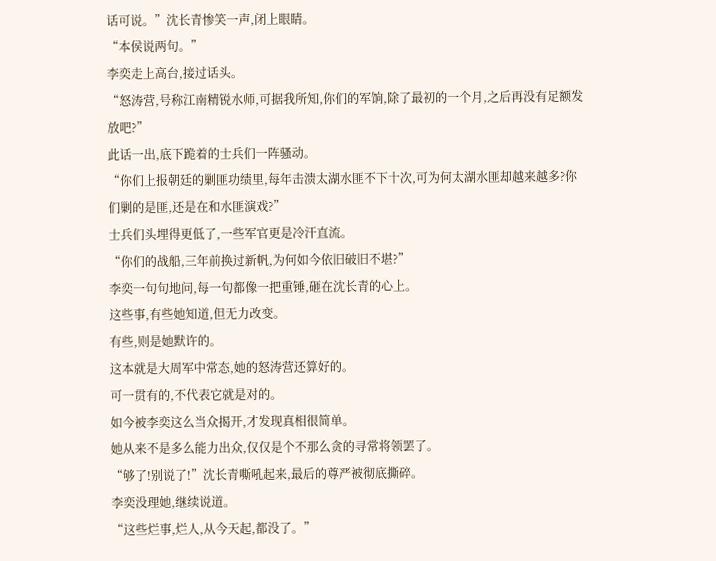话可说。”沈长青惨笑一声,闭上眼睛。
“本侯说两句。”
李奕走上高台,接过话头。
“怒涛营,号称江南精锐水师,可据我所知,你们的军饷,除了最初的一个月,之后再没有足额发放吧?”
此话一出,底下跪着的士兵们一阵骚动。
“你们上报朝廷的剿匪功绩里,每年击溃太湖水匪不下十次,可为何太湖水匪却越来越多?你们剿的是匪,还是在和水匪演戏?”
士兵们头埋得更低了,一些军官更是冷汗直流。
“你们的战船,三年前换过新帆,为何如今依旧破旧不堪?”
李奕一句句地问,每一句都像一把重锤,砸在沈长青的心上。
这些事,有些她知道,但无力改变。
有些,则是她默许的。
这本就是大周军中常态,她的怒涛营还算好的。
可一贯有的,不代表它就是对的。
如今被李奕这么当众揭开,才发现真相很简单。
她从来不是多么能力出众,仅仅是个不那么贪的寻常将领罢了。
“够了!别说了!”沈长青嘶吼起来,最后的尊严被彻底撕碎。
李奕没理她,继续说道。
“这些烂事,烂人,从今天起,都没了。”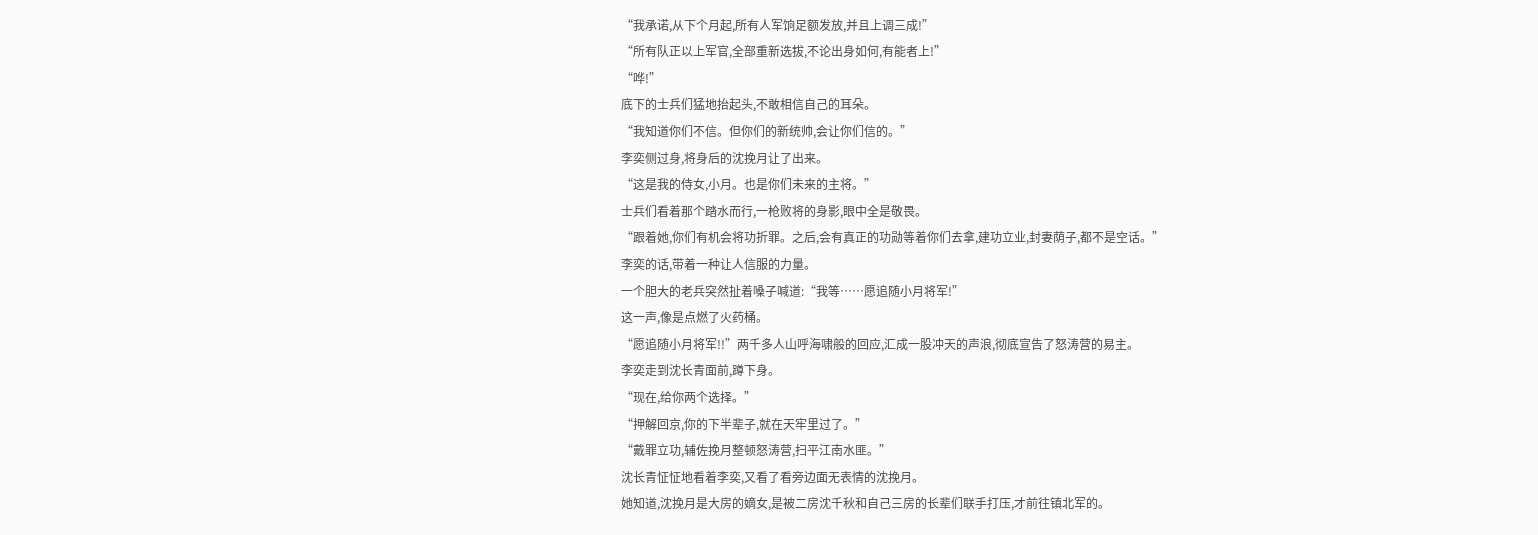“我承诺,从下个月起,所有人军饷足额发放,并且上调三成!”
“所有队正以上军官,全部重新选拔,不论出身如何,有能者上!”
“哗!”
底下的士兵们猛地抬起头,不敢相信自己的耳朵。
“我知道你们不信。但你们的新统帅,会让你们信的。”
李奕侧过身,将身后的沈挽月让了出来。
“这是我的侍女,小月。也是你们未来的主将。”
士兵们看着那个踏水而行,一枪败将的身影,眼中全是敬畏。
“跟着她,你们有机会将功折罪。之后,会有真正的功勋等着你们去拿,建功立业,封妻荫子,都不是空话。”
李奕的话,带着一种让人信服的力量。
一个胆大的老兵突然扯着嗓子喊道:“我等……愿追随小月将军!”
这一声,像是点燃了火药桶。
“愿追随小月将军!!”两千多人山呼海啸般的回应,汇成一股冲天的声浪,彻底宣告了怒涛营的易主。
李奕走到沈长青面前,蹲下身。
“现在,给你两个选择。”
“押解回京,你的下半辈子,就在天牢里过了。”
“戴罪立功,辅佐挽月整顿怒涛营,扫平江南水匪。”
沈长青怔怔地看着李奕,又看了看旁边面无表情的沈挽月。
她知道,沈挽月是大房的嫡女,是被二房沈千秋和自己三房的长辈们联手打压,才前往镇北军的。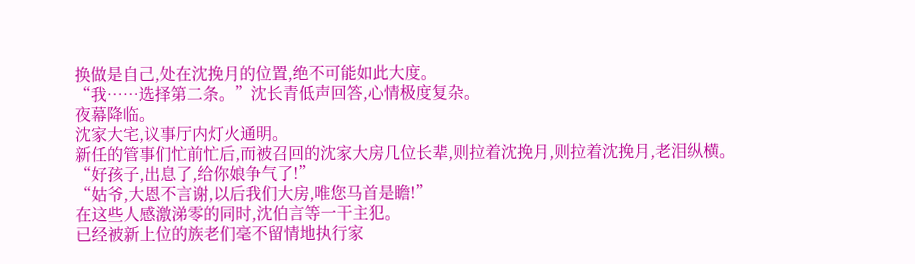换做是自己,处在沈挽月的位置,绝不可能如此大度。
“我……选择第二条。”沈长青低声回答,心情极度复杂。
夜幕降临。
沈家大宅,议事厅内灯火通明。
新任的管事们忙前忙后,而被召回的沈家大房几位长辈,则拉着沈挽月,则拉着沈挽月,老泪纵横。
“好孩子,出息了,给你娘争气了!”
“姑爷,大恩不言谢,以后我们大房,唯您马首是瞻!”
在这些人感激涕零的同时,沈伯言等一干主犯。
已经被新上位的族老们毫不留情地执行家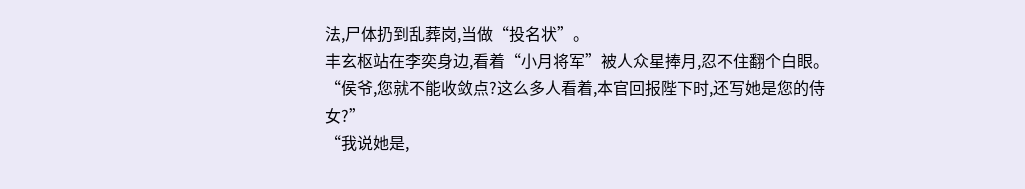法,尸体扔到乱葬岗,当做“投名状”。
丰玄枢站在李奕身边,看着“小月将军”被人众星捧月,忍不住翻个白眼。
“侯爷,您就不能收敛点?这么多人看着,本官回报陛下时,还写她是您的侍女?”
“我说她是,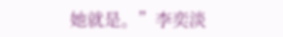她就是。”李奕淡